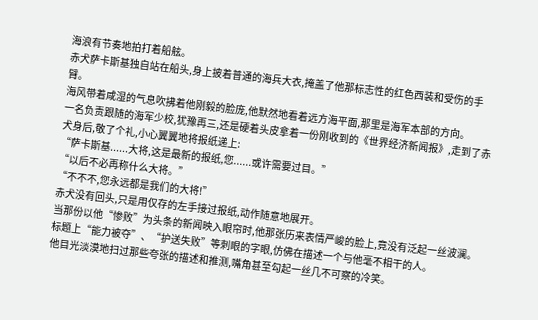海浪有节奏地拍打着船舷。
赤犬萨卡斯基独自站在船头,身上披着普通的海兵大衣,掩盖了他那标志性的红色西装和受伤的手臂。
海风带着咸湿的气息吹拂着他刚毅的脸庞,他默然地看着远方海平面,那里是海军本部的方向。
一名负责跟随的海军少校,犹豫再三,还是硬着头皮拿着一份刚收到的《世界经济新闻报》,走到了赤犬身后,敬了个礼,小心翼翼地将报纸递上:
“萨卡斯基......大将,这是最新的报纸,您......或许需要过目。”
“以后不必再称什么大将。”
“不不不,您永远都是我们的大将!”
赤犬没有回头,只是用仅存的左手接过报纸,动作随意地展开。
当那份以他“惨败”为头条的新闻映入眼帘时,他那张历来表情严峻的脸上,竟没有泛起一丝波澜。
标题上“能力被夺”、“护送失败”等刺眼的字眼,仿佛在描述一个与他毫不相干的人。
他目光淡漠地扫过那些夸张的描述和推测,嘴角甚至勾起一丝几不可察的冷笑。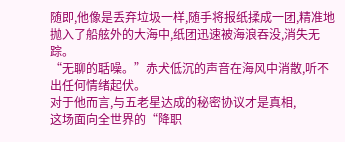随即,他像是丢弃垃圾一样,随手将报纸揉成一团,精准地抛入了船舷外的大海中,纸团迅速被海浪吞没,消失无踪。
“无聊的聒噪。”赤犬低沉的声音在海风中消散,听不出任何情绪起伏。
对于他而言,与五老星达成的秘密协议才是真相,
这场面向全世界的“降职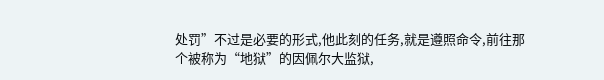处罚”不过是必要的形式,他此刻的任务,就是遵照命令,前往那个被称为“地狱”的因佩尔大监狱,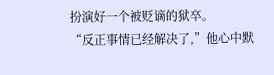扮演好一个被贬谪的狱卒。
“反正事情已经解决了,”他心中默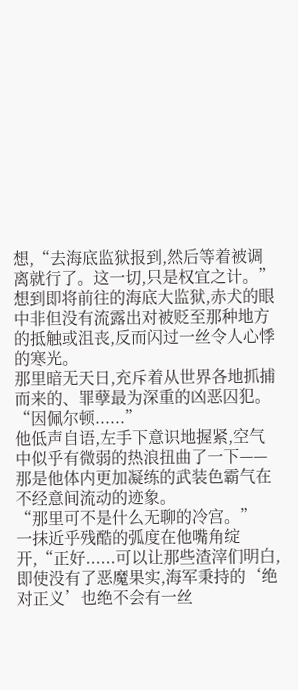想,“去海底监狱报到,然后等着被调离就行了。这一切,只是权宜之计。”
想到即将前往的海底大监狱,赤犬的眼中非但没有流露出对被贬至那种地方的抵触或沮丧,反而闪过一丝令人心悸的寒光。
那里暗无天日,充斥着从世界各地抓捕而来的、罪孽最为深重的凶恶囚犯。
“因佩尔顿......”
他低声自语,左手下意识地握紧,空气中似乎有微弱的热浪扭曲了一下——那是他体内更加凝练的武装色霸气在不经意间流动的迹象。
“那里可不是什么无聊的冷宫。”
一抹近乎残酷的弧度在他嘴角绽开,“正好......可以让那些渣滓们明白,即使没有了恶魔果实,海军秉持的‘绝对正义’也绝不会有一丝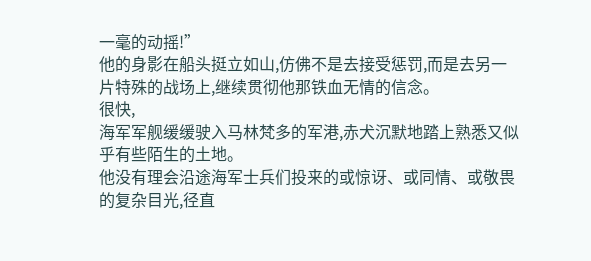一毫的动摇!”
他的身影在船头挺立如山,仿佛不是去接受惩罚,而是去另一片特殊的战场上,继续贯彻他那铁血无情的信念。
很快,
海军军舰缓缓驶入马林梵多的军港,赤犬沉默地踏上熟悉又似乎有些陌生的土地。
他没有理会沿途海军士兵们投来的或惊讶、或同情、或敬畏的复杂目光,径直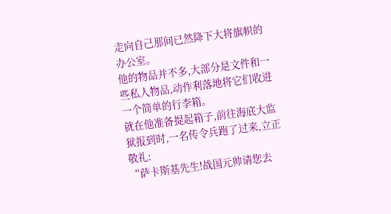走向自己那间已然降下大将旗帜的办公室。
他的物品并不多,大部分是文件和一些私人物品,动作利落地将它们收进一个简单的行李箱。
就在他准备提起箱子,前往海底大监狱报到时,一名传令兵跑了过来,立正敬礼:
“萨卡斯基先生!战国元帅请您去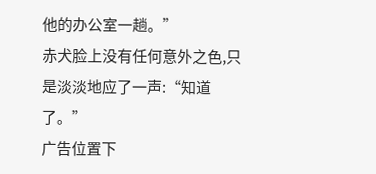他的办公室一趟。”
赤犬脸上没有任何意外之色,只是淡淡地应了一声:“知道了。”
广告位置下